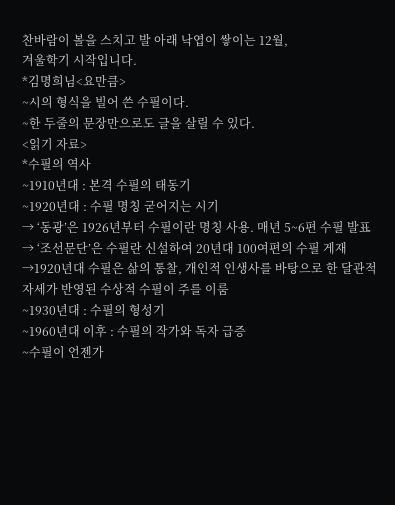찬바람이 볼을 스치고 발 아래 낙엽이 쌓이는 12월,
겨울학기 시작입니다.
*김명희님<요만큼>
~시의 형식을 빌어 쓴 수필이다.
~한 두줄의 문장만으로도 글을 살릴 수 있다.
<읽기 자료>
*수필의 역사
~1910년대 : 본격 수필의 태동기
~1920년대 : 수필 명칭 굳어지는 시기
→ ‘동광’은 1926년부터 수필이란 명칭 사용. 매년 5~6편 수필 발표
→ ‘조선문단’은 수필란 신설하여 20년대 100여편의 수필 게재
→1920년대 수필은 삶의 통찰, 개인적 인생사를 바탕으로 한 달관적 자세가 반영된 수상적 수필이 주를 이룸
~1930년대 : 수필의 형성기
~1960년대 이후 : 수필의 작가와 독자 급증
~수필이 언젠가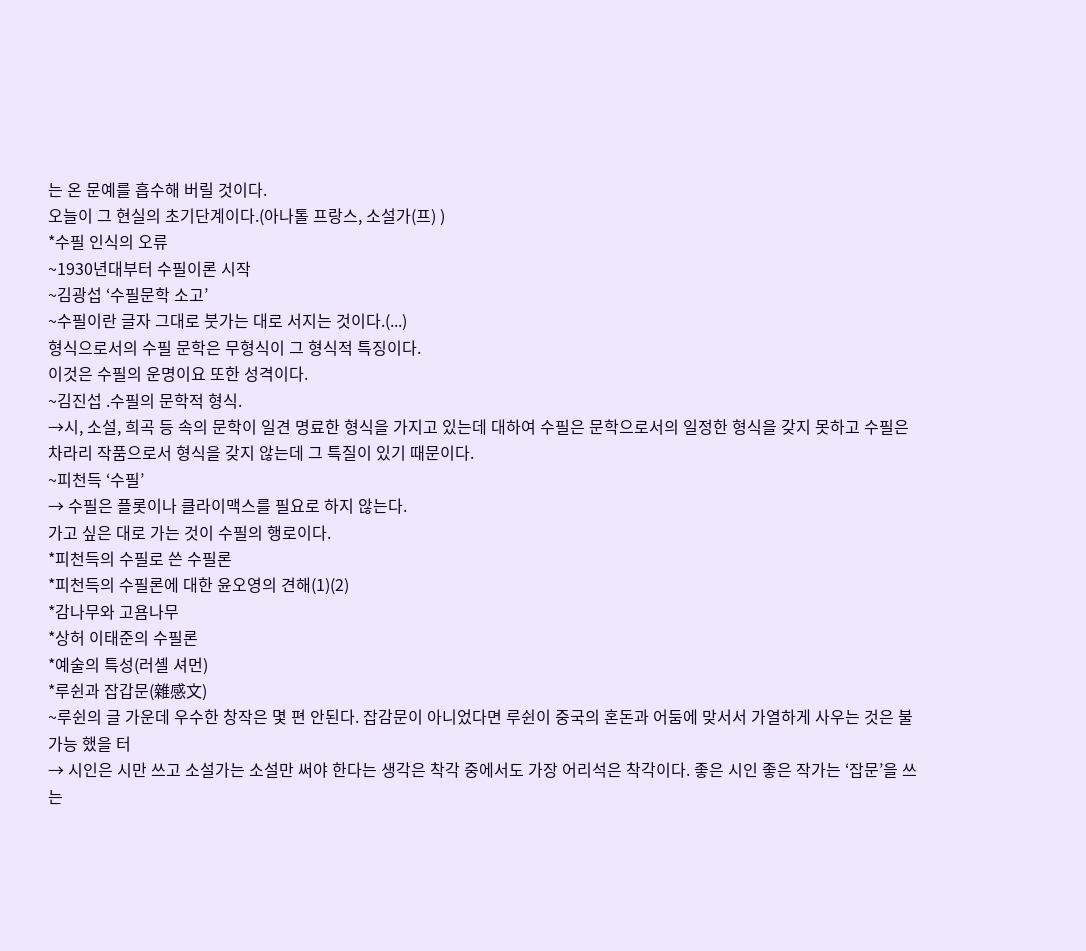는 온 문예를 흡수해 버릴 것이다.
오늘이 그 현실의 초기단계이다.(아나톨 프랑스, 소설가(프) )
*수필 인식의 오류
~1930년대부터 수필이론 시작
~김광섭 ‘수필문학 소고’
~수필이란 글자 그대로 붓가는 대로 서지는 것이다.(...)
형식으로서의 수필 문학은 무형식이 그 형식적 특징이다.
이것은 수필의 운명이요 또한 성격이다.
~김진섭 .수필의 문학적 형식.
→시, 소설, 희곡 등 속의 문학이 일견 명료한 형식을 가지고 있는데 대하여 수필은 문학으로서의 일정한 형식을 갖지 못하고 수필은 차라리 작품으로서 형식을 갖지 않는데 그 특질이 있기 때문이다.
~피천득 ‘수필’
→ 수필은 플롯이나 클라이맥스를 필요로 하지 않는다.
가고 싶은 대로 가는 것이 수필의 행로이다.
*피천득의 수필로 쓴 수필론
*피천득의 수필론에 대한 윤오영의 견해(1)(2)
*감나무와 고욤나무
*상허 이태준의 수필론
*예술의 특성(러셸 셔먼)
*루쉰과 잡갑문(雜感文)
~루쉰의 글 가운데 우수한 창작은 몇 편 안된다. 잡감문이 아니었다면 루쉰이 중국의 혼돈과 어둠에 맞서서 가열하게 사우는 것은 불가능 했을 터
→ 시인은 시만 쓰고 소설가는 소설만 써야 한다는 생각은 착각 중에서도 가장 어리석은 착각이다. 좋은 시인 좋은 작가는 ‘잡문’을 쓰는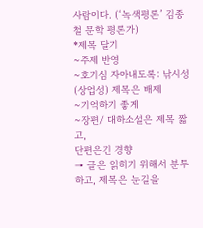사람이다. (‘녹색평론’ 김종철 문학 평론가)
*제목 달기
~주제 반영
~호기심 자아내도록: 낚시성(상업성) 제목은 배제
~기억하기 좋게
~장편/ 대하소설은 제목 짧고,
단편은긴 경향
→ 글은 읽히기 위해서 분투하고, 제목은 눈길을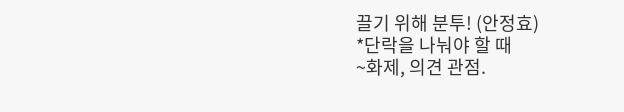끌기 위해 분투! (안정효)
*단락을 나눠야 할 때
~화제, 의견 관점.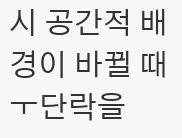시 공간적 배경이 바뀔 때ㅜ단락을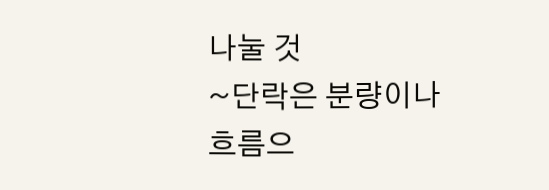나눌 것
~단락은 분량이나 흐름으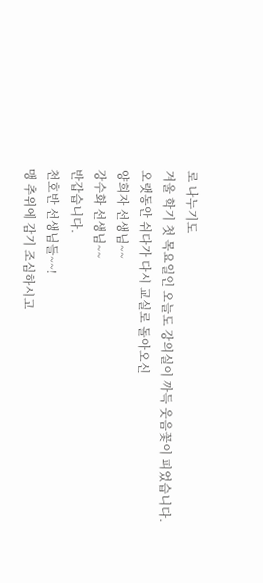로 나누기도
겨울 학기 첫 목요일인 오늘도 강의실이 까득 웃음꽃이 피었습니다.
오랫동안 쉬다가 다시 교실로 돌아오신
양희자 선생님~~
강수화 선생님~~
반갑습니다.
천호반 선생님들~~!
맹 추위에 감기 조심하시고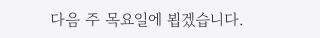다음 주 목요일에 뵙겠습니다.